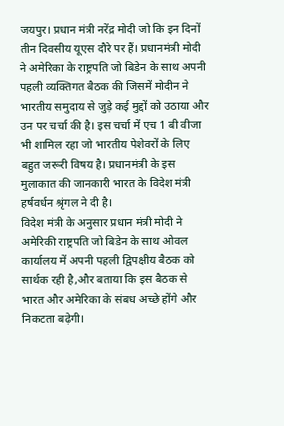जयपुर। प्रधान मंत्री नरेंद्र मोदी जो कि इन दिनों तीन दिवसीय यूएस दौरे पर हैं। प्रधानमंत्री मोदी ने अमेरिका के राष्ट्रपति जो बिडेन के साथ अपनी पहली व्यक्तिगत बैठक की जिसमें मोदीन ने भारतीय समुदाय से जुड़े कई मुद्दों को उठाया और उन पर चर्चा की है। इस चर्चा में एच 1 बी वीजा भी शामिल रहा जो भारतीय पेशेवरों के लिए बहुत जरूरी विषय है। प्रधानमंत्री के इस मुलाकात की जानकारी भारत के विदेश मंत्री हर्षवर्धन श्रृंगल ने दी है।
विदेश मंत्री के अनुसार प्रधान मंत्री मोदी ने अमेरिकी राष्ट्रपति जो बिडेन के साथ ओवल कार्यालय में अपनी पहली द्विपक्षीय बैठक को सार्थक रही है,और बताया कि इस बैठक से भारत और अमेरिका के संबध अच्छे होंगे और निकटता बढ़ेगी।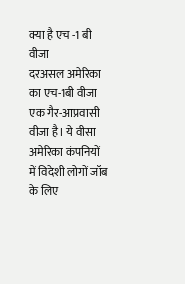क्या है एच -1 बी वीजा
दरअसल अमेरिका का एच-1बी वीजा एक गैर-आप्रवासी वीजा है। ये वीसा अमेरिका कंपनियों में विदेशी लोगों जॉब के लिए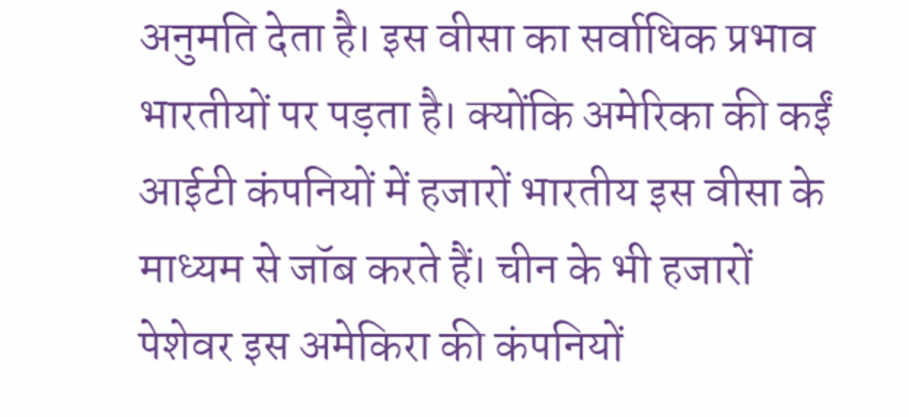अनुमति देता है। इस वीसा का सर्वाधिक प्रभाव भारतीयों पर पड़ता है। क्योंकि अमेरिका की कईं आईटी कंपनियों में हजारों भारतीय इस वीसा के माध्यम से जॉब करते हैं। चीन के भी हजारों पेशेवर इस अमेकिरा की कंपनियों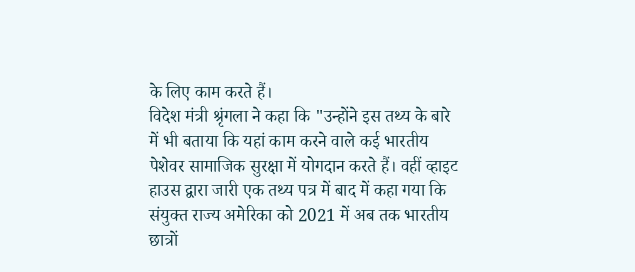के लिए काम करते हैं।
विदेश मंत्री श्रृंगला ने कहा कि "उन्होंने इस तथ्य के बारे में भी बताया कि यहां काम करने वाले कई भारतीय पेशेवर सामाजिक सुरक्षा में योगदान करते हैं। वहीं व्हाइट हाउस द्वारा जारी एक तथ्य पत्र में बाद में कहा गया कि संयुक्त राज्य अमेरिका को 2021 में अब तक भारतीय छात्रों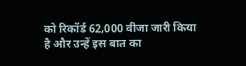को रिकॉर्ड 62,000 वीजा जारी किया है और उन्हें इस बात का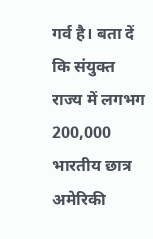गर्व है। बता दें कि संयुक्त राज्य में लगभग 200,000 भारतीय छात्र अमेरिकी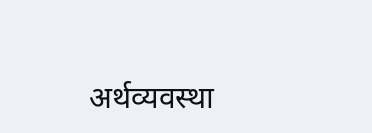अर्थव्यवस्था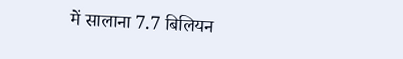में सालाना 7.7 बिलियन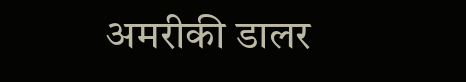अमरीकी डालर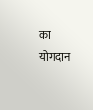का योगदान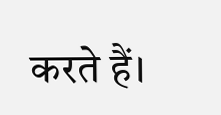करते हैं।